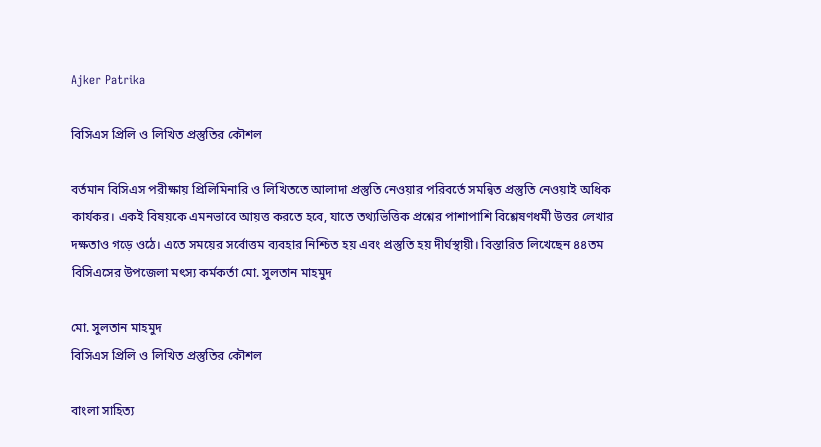Ajker Patrika

বিসিএস প্রিলি ও লিখিত প্রস্তুতির কৌশল

বর্তমান বিসিএস পরীক্ষায় প্রিলিমিনারি ও লিখিততে আলাদা প্রস্তুতি নেওয়ার পরিবর্তে সমন্বিত প্রস্তুতি নেওয়াই অধিক কার্যকর। একই বিষয়কে এমনভাবে আয়ত্ত করতে হবে, যাতে তথ্যভিত্তিক প্রশ্নের পাশাপাশি বিশ্লেষণধর্মী উত্তর লেখার দক্ষতাও গড়ে ওঠে। এতে সময়ের সর্বোত্তম ব্যবহার নিশ্চিত হয় এবং প্রস্তুতি হয় দীর্ঘস্থায়ী। বিস্তারিত লিখেছেন ৪৪তম বিসিএসের উপজেলা মৎস্য কর্মকর্তা মো. সুলতান মাহমুদ

মো. সুলতান মাহমুদ
বিসিএস প্রিলি ও লিখিত প্রস্তুতির কৌশল

বাংলা সাহিত্য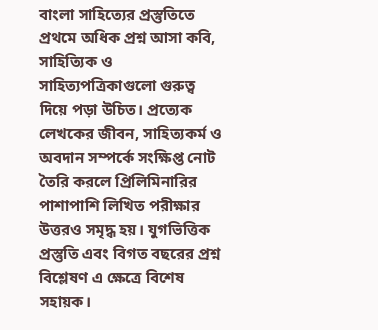বাংলা সাহিত্যের প্রস্তুতিতে প্রথমে অধিক প্রশ্ন আসা কবি, সাহিত্যিক ও সাহিত্যপত্রিকাগুলো গুরুত্ব দিয়ে পড়া উচিত। প্রত্যেক লেখকের জীবন, সাহিত্যকর্ম ও অবদান সম্পর্কে সংক্ষিপ্ত নোট তৈরি করলে প্রিলিমিনারির পাশাপাশি লিখিত পরীক্ষার উত্তরও সমৃদ্ধ হয়। যুগভিত্তিক প্রস্তুতি এবং বিগত বছরের প্রশ্ন বিশ্লেষণ এ ক্ষেত্রে বিশেষ সহায়ক।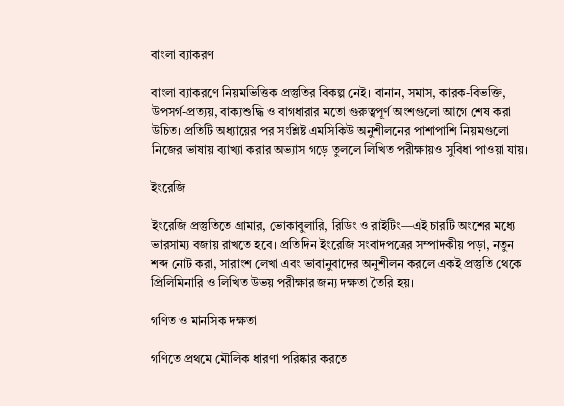বাংলা ব্যাকরণ

বাংলা ব্যাকরণে নিয়মভিত্তিক প্রস্তুতির বিকল্প নেই। বানান, সমাস, কারক-বিভক্তি, উপসর্গ-প্রত্যয়, বাক্যশুদ্ধি ও বাগধারার মতো গুরুত্বপূর্ণ অংশগুলো আগে শেষ করা উচিত। প্রতিটি অধ্যায়ের পর সংশ্লিষ্ট এমসিকিউ অনুশীলনের পাশাপাশি নিয়মগুলো নিজের ভাষায় ব্যাখ্যা করার অভ্যাস গড়ে তুললে লিখিত পরীক্ষায়ও সুবিধা পাওয়া যায়।

ইংরেজি

ইংরেজি প্রস্তুতিতে গ্রামার, ভোকাবুলারি, রিডিং ও রাইটিং—এই চারটি অংশের মধ্যে ভারসাম্য বজায় রাখতে হবে। প্রতিদিন ইংরেজি সংবাদপত্রের সম্পাদকীয় পড়া, নতুন শব্দ নোট করা, সারাংশ লেখা এবং ভাবানুবাদের অনুশীলন করলে একই প্রস্তুতি থেকে প্রিলিমিনারি ও লিখিত উভয় পরীক্ষার জন্য দক্ষতা তৈরি হয়।

গণিত ও মানসিক দক্ষতা

গণিতে প্রথমে মৌলিক ধারণা পরিষ্কার করতে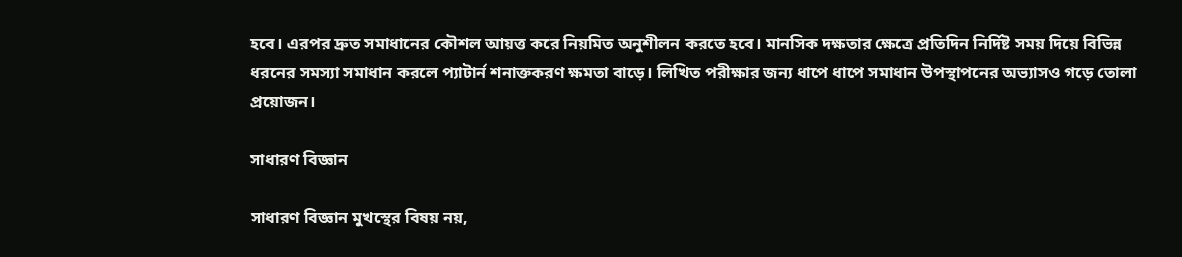হবে। এরপর দ্রুত সমাধানের কৌশল আয়ত্ত করে নিয়মিত অনুশীলন করতে হবে। মানসিক দক্ষতার ক্ষেত্রে প্রতিদিন নির্দিষ্ট সময় দিয়ে বিভিন্ন ধরনের সমস্যা সমাধান করলে প্যাটার্ন শনাক্তকরণ ক্ষমতা বাড়ে। লিখিত পরীক্ষার জন্য ধাপে ধাপে সমাধান উপস্থাপনের অভ্যাসও গড়ে তোলা প্রয়োজন।

সাধারণ বিজ্ঞান

সাধারণ বিজ্ঞান মুখস্থের বিষয় নয়,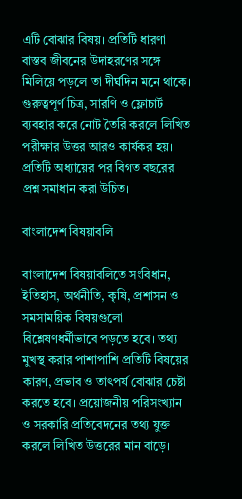এটি বোঝার বিষয়। প্রতিটি ধারণা বাস্তব জীবনের উদাহরণের সঙ্গে মিলিয়ে পড়লে তা দীর্ঘদিন মনে থাকে। গুরুত্বপূর্ণ চিত্র, সারণি ও ফ্লোচার্ট ব্যবহার করে নোট তৈরি করলে লিখিত পরীক্ষার উত্তর আরও কার্যকর হয়। প্রতিটি অধ্যায়ের পর বিগত বছরের প্রশ্ন সমাধান করা উচিত।

বাংলাদেশ বিষয়াবলি

বাংলাদেশ বিষয়াবলিতে সংবিধান, ইতিহাস, অর্থনীতি, কৃষি, প্রশাসন ও সমসাময়িক বিষয়গুলো বিশ্লেষণধর্মীভাবে পড়তে হবে। তথ্য মুখস্থ করার পাশাপাশি প্রতিটি বিষয়ের কারণ, প্রভাব ও তাৎপর্য বোঝার চেষ্টা করতে হবে। প্রয়োজনীয় পরিসংখ্যান ও সরকারি প্রতিবেদনের তথ্য যুক্ত করলে লিখিত উত্তরের মান বাড়ে।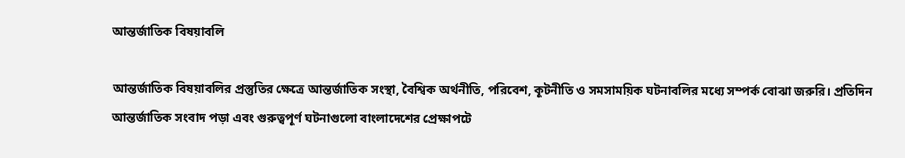আন্তর্জাতিক বিষয়াবলি

আন্তর্জাতিক বিষয়াবলির প্রস্তুতির ক্ষেত্রে আন্তর্জাতিক সংস্থা, বৈশ্বিক অর্থনীতি, পরিবেশ, কূটনীতি ও সমসাময়িক ঘটনাবলির মধ্যে সম্পর্ক বোঝা জরুরি। প্রতিদিন আন্তর্জাতিক সংবাদ পড়া এবং গুরুত্বপূর্ণ ঘটনাগুলো বাংলাদেশের প্রেক্ষাপটে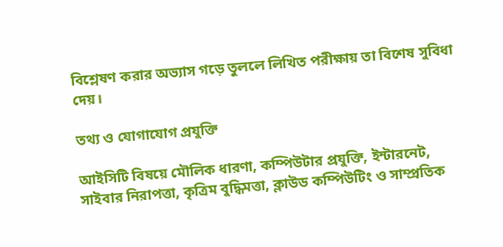বিশ্লেষণ করার অভ্যাস গড়ে তুললে লিখিত পরীক্ষায় তা বিশেষ সুবিধা দেয়।

তথ্য ও যোগাযোগ প্রযুক্তি

আইসিটি বিষয়ে মৌলিক ধারণা, কম্পিউটার প্রযুক্তি, ইন্টারনেট, সাইবার নিরাপত্তা, কৃত্রিম বুদ্ধিমত্তা, ক্লাউড কম্পিউটিং ও সাম্প্রতিক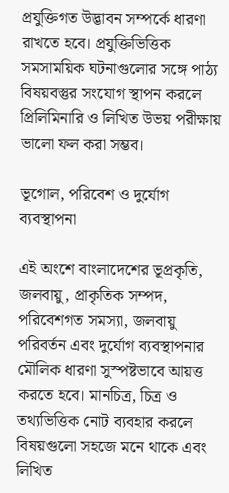প্রযুক্তিগত উদ্ভাবন সম্পর্কে ধারণা রাখতে হবে। প্রযুক্তিভিত্তিক সমসাময়িক ঘটনাগুলোর সঙ্গে পাঠ্য বিষয়বস্তুর সংযোগ স্থাপন করলে প্রিলিমিনারি ও লিখিত উভয় পরীক্ষায় ভালো ফল করা সম্ভব।

ভূগোল, পরিবেশ ও দুর্যোগ ব্যবস্থাপনা

এই অংশে বাংলাদেশের ভূপ্রকৃতি, জলবায়ু, প্রাকৃতিক সম্পদ, পরিবেশগত সমস্যা, জলবায়ু পরিবর্তন এবং দুর্যোগ ব্যবস্থাপনার মৌলিক ধারণা সুস্পষ্টভাবে আয়ত্ত করতে হবে। মানচিত্র, চিত্র ও তথ্যভিত্তিক নোট ব্যবহার করলে বিষয়গুলো সহজে মনে থাকে এবং লিখিত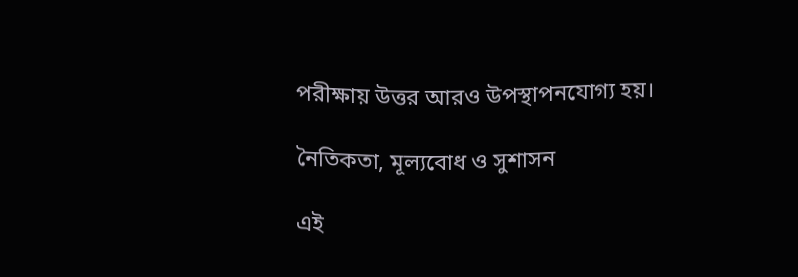পরীক্ষায় উত্তর আরও উপস্থাপনযোগ্য হয়।

নৈতিকতা, মূল্যবোধ ও সুশাসন

এই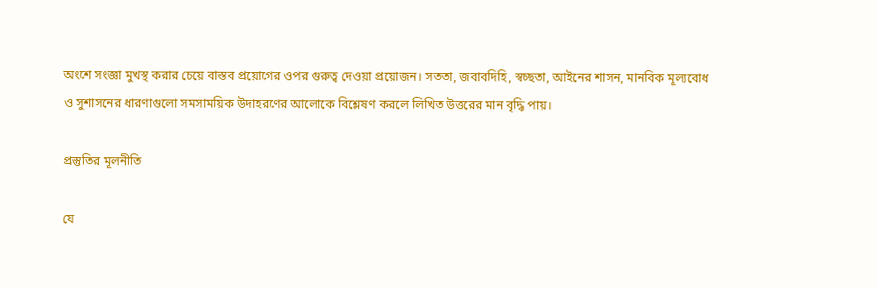অংশে সংজ্ঞা মুখস্থ করার চেয়ে বাস্তব প্রয়োগের ওপর গুরুত্ব দেওয়া প্রয়োজন। সততা, জবাবদিহি, স্বচ্ছতা, আইনের শাসন, মানবিক মূল্যবোধ ও সুশাসনের ধারণাগুলো সমসাময়িক উদাহরণের আলোকে বিশ্লেষণ করলে লিখিত উত্তরের মান বৃদ্ধি পায়।

প্রস্তুতির মূলনীতি

যে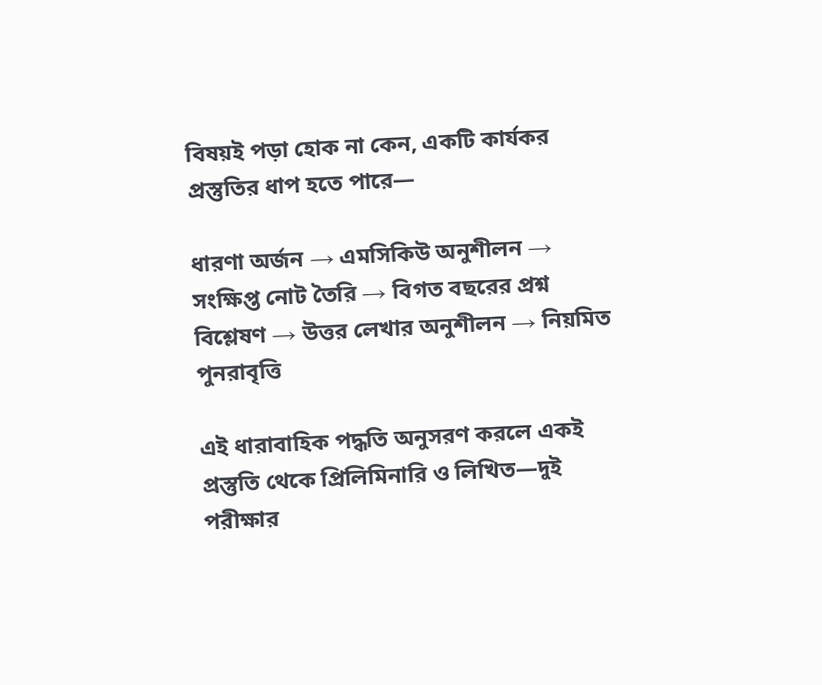বিষয়ই পড়া হোক না কেন, একটি কার্যকর প্রস্তুতির ধাপ হতে পারে—

ধারণা অর্জন → এমসিকিউ অনুশীলন → সংক্ষিপ্ত নোট তৈরি → বিগত বছরের প্রশ্ন বিশ্লেষণ → উত্তর লেখার অনুশীলন → নিয়মিত পুনরাবৃত্তি

এই ধারাবাহিক পদ্ধতি অনুসরণ করলে একই প্রস্তুতি থেকে প্রিলিমিনারি ও লিখিত—দুই পরীক্ষার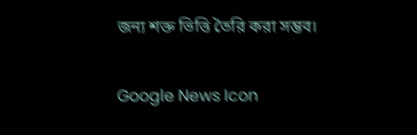জন্য শক্ত ভিত্তি তৈরি করা সম্ভব।

Google News Icon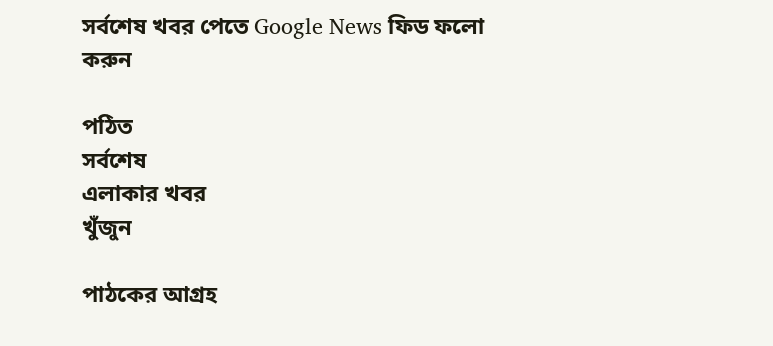সর্বশেষ খবর পেতে Google News ফিড ফলো করুন

পঠিত
সর্বশেষ
এলাকার খবর
খুঁজুন

পাঠকের আগ্রহ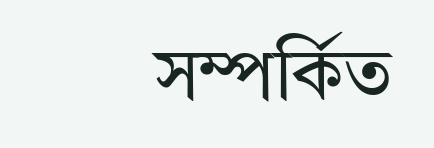সম্পর্কিত